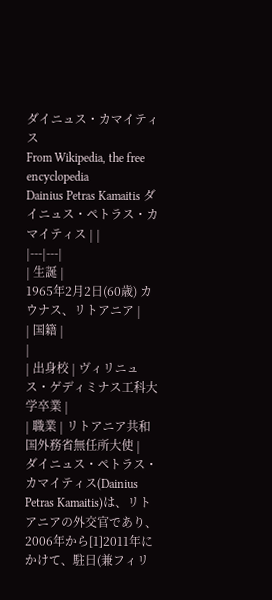ダイニュス・カマイティス
From Wikipedia, the free encyclopedia
Dainius Petras Kamaitis ダイニュス・ペトラス・カマイティス | |
|---|---|
| 生誕 |
1965年2月2日(60歳) カウナス、リトアニア |
| 国籍 |
|
| 出身校 | ヴィリニュス・ゲディミナス工科大学卒業 |
| 職業 | リトアニア共和国外務省無任所大使 |
ダイニュス・ペトラス・カマイティス(Dainius Petras Kamaitis)は、リトアニアの外交官であり、2006年から[1]2011年にかけて、駐日(兼フィリ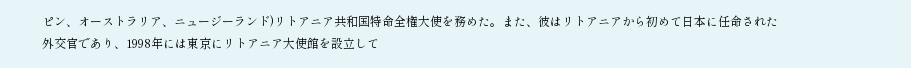ピン、オーストラリア、ニュージーランド)リトアニア共和国特命全権大使を務めた。また、彼はリトアニアから初めて日本に任命された外交官であり、1998年には東京にリトアニア大使館を設立して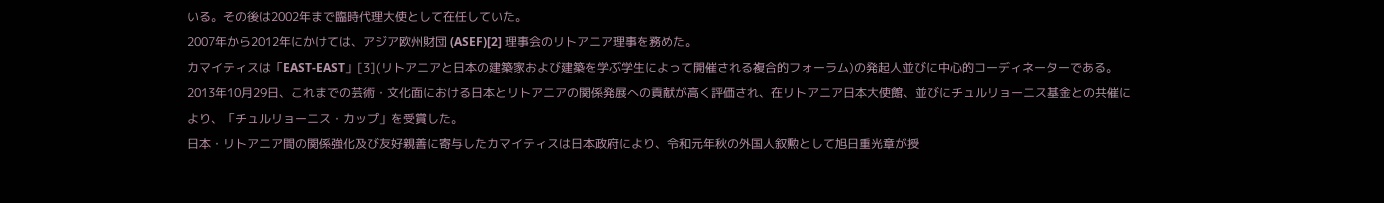いる。その後は2002年まで臨時代理大使として在任していた。
2007年から2012年にかけては、アジア欧州財団 (ASEF)[2] 理事会のリトアニア理事を務めた。
カマイティスは「EAST-EAST」[3](リトアニアと日本の建築家および建築を学ぶ学生によって開催される複合的フォーラム)の発起人並びに中心的コーディネーターである。2013年10月29日、これまでの芸術・文化面における日本とリトアニアの関係発展への貢献が高く評価され、在リトアニア日本大使館、並びにチュルリョーニス基金との共催により、「チュルリョーニス・カップ」を受賞した。
日本・リトアニア間の関係強化及び友好親善に寄与したカマイティスは日本政府により、令和元年秋の外国人叙勲として旭日重光章が授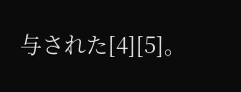与された[4][5]。